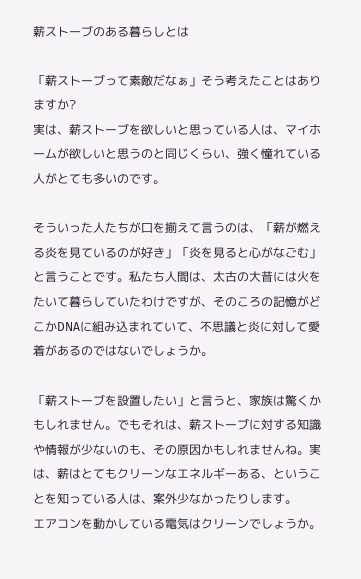薪ストーブのある暮らしとは

「薪ストーブって素敵だなぁ」そう考えたことはありますか?
実は、薪ストーブを欲しいと思っている人は、マイホームが欲しいと思うのと同じくらい、強く憧れている人がとても多いのです。

そういった人たちが口を揃えて言うのは、「薪が燃える炎を見ているのが好き」「炎を見ると心がなごむ」と言うことです。私たち人間は、太古の大昔には火をたいて暮らしていたわけですが、そのころの記憶がどこかDNAに組み込まれていて、不思議と炎に対して愛着があるのではないでしょうか。

「薪ストーブを設置したい」と言うと、家族は驚くかもしれません。でもそれは、薪ストーブに対する知識や情報が少ないのも、その原因かもしれませんね。実は、薪はとてもクリーンなエネルギーある、ということを知っている人は、案外少なかったりします。
エアコンを動かしている電気はクリーンでしょうか。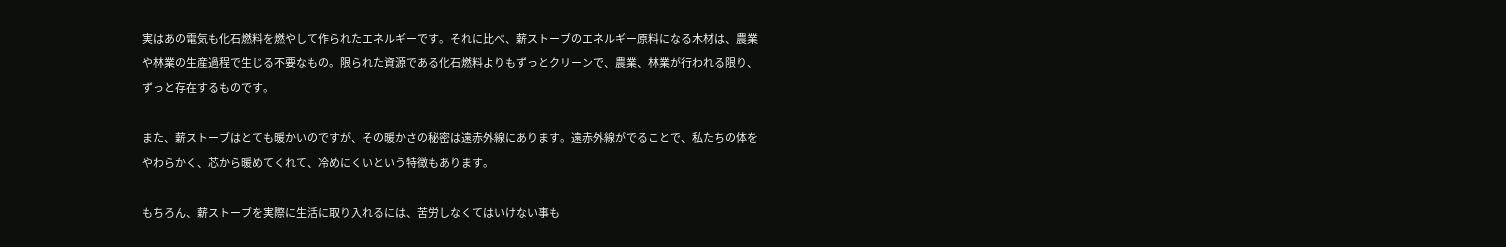実はあの電気も化石燃料を燃やして作られたエネルギーです。それに比べ、薪ストーブのエネルギー原料になる木材は、農業や林業の生産過程で生じる不要なもの。限られた資源である化石燃料よりもずっとクリーンで、農業、林業が行われる限り、ずっと存在するものです。

また、薪ストーブはとても暖かいのですが、その暖かさの秘密は遠赤外線にあります。遠赤外線がでることで、私たちの体をやわらかく、芯から暖めてくれて、冷めにくいという特徴もあります。

もちろん、薪ストーブを実際に生活に取り入れるには、苦労しなくてはいけない事も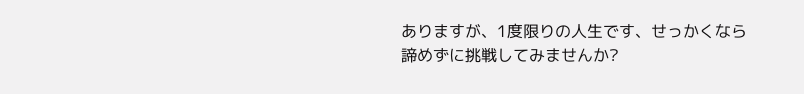ありますが、1度限りの人生です、せっかくなら諦めずに挑戦してみませんか?